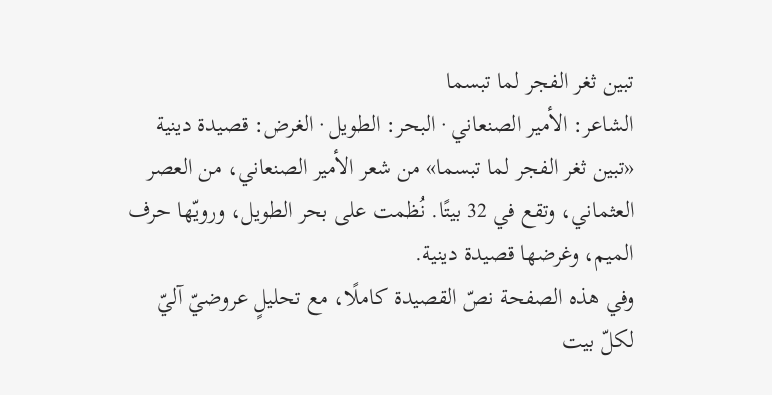تبين ثغر الفجر لما تبسما
الشاعر: الأمير الصنعاني · البحر: الطويل · الغرض: قصيدة دينية
«تبين ثغر الفجر لما تبسما» من شعر الأمير الصنعاني، من العصر العثماني، وتقع في 32 بيتًا. نُظمت على بحر الطويل، ورويّها حرف الميم، وغرضها قصيدة دينية.
وفي هذه الصفحة نصّ القصيدة كاملًا، مع تحليلٍ عروضيّ آليّ لكلّ بيت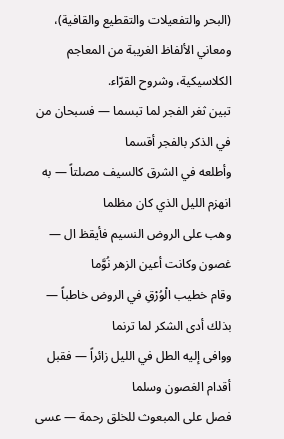(البحر والتفعيلات والتقطيع والقافية)، ومعاني الألفاظ الغريبة من المعاجم الكلاسيكية، وشروح القرّاء.
تبين ثغر الفجر لما تبسما — فسبحان من في الذكر بالفجر أقسما
وأطلعه في الشرق كالسيف مصلتاً — به انهزم الليل الذي كان مظلما
وهب على الروض النسيم فأيقظ ال — غصون وكانت أعين الزهر نُوَّما
وقام خطيب الْوُرْقِ في الروض خاطباً — بذلك أدى الشكر لما ترنما
ووافى إليه الطل في الليل زائراً — فقبل أقدام الغصون وسلما
فصل على المبعوث للخلق رحمة — عسى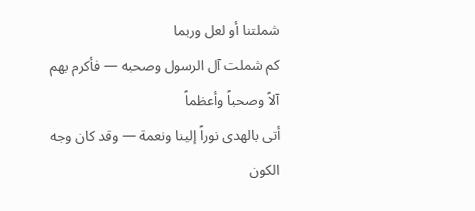شملتنا أو لعل وربما
كم شملت آل الرسول وصحبه — فأكرم بهم آلاً وصحباً وأعظماً
أتى بالهدى نوراً إلينا ونعمة — وقد كان وجه الكون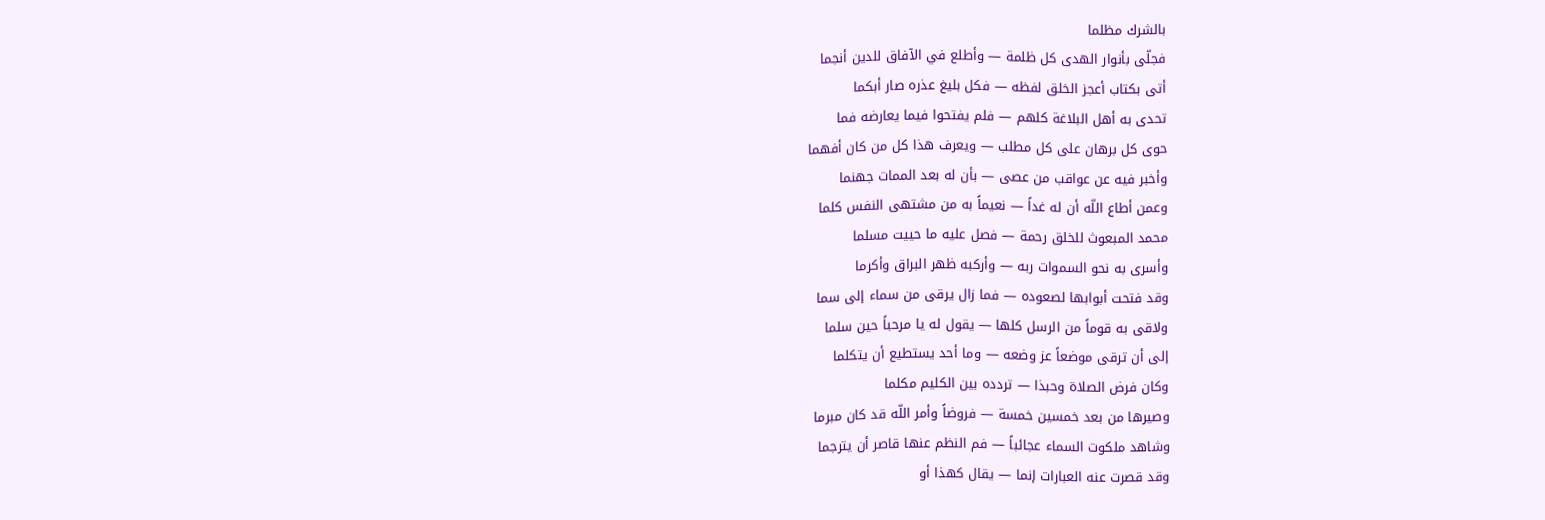بالشرك مظلما
فجلّى بأنوار الهدى كل ظلمة — وأطلع في الآفاق للدين أنجما
أتى بكتاب أعجز الخلق لفظه — فكل بليغ عذره صار أبكما
تحدى به أهل البلاغة كلهم — فلم يفتحوا فيما يعارضه فما
حوى كل برهان على كل مطلب — ويعرف هذا كل من كان أفهما
وأخبر فيه عن عواقب من عصى — بأن له بعد الممات جهنما
وعمن أطاع اللّه أن له غداً — نعيماً به من مشتهى النفس كلما
محمد المبعوث للخلق رحمة — فصل عليه ما حييت مسلما
وأسرى به نحو السموات ربه — وأركبه ظهر البراق وأكرما
وقد فتحت أبوابها لصعوده — فما زال يرقى من سماء إلى سما
ولاقى به قوماً من الرسل كلها — يقول له يا مرحباً حين سلما
إلى أن ترقى موضعاً عز وضعه — وما أحد يستطيع أن يتكلما
وكان فرض الصلاة وحبذا — تردده بين الكليم مكلما
وصيرها من بعد خمسين خمسة — فروضاً وأمر اللّه قد كان مبرما
وشاهد ملكوت السماء عجائباً — فم النظم عنها قاصر أن يترجما
وقد قصرت عنه العبارات إنما — يقال كهذا أو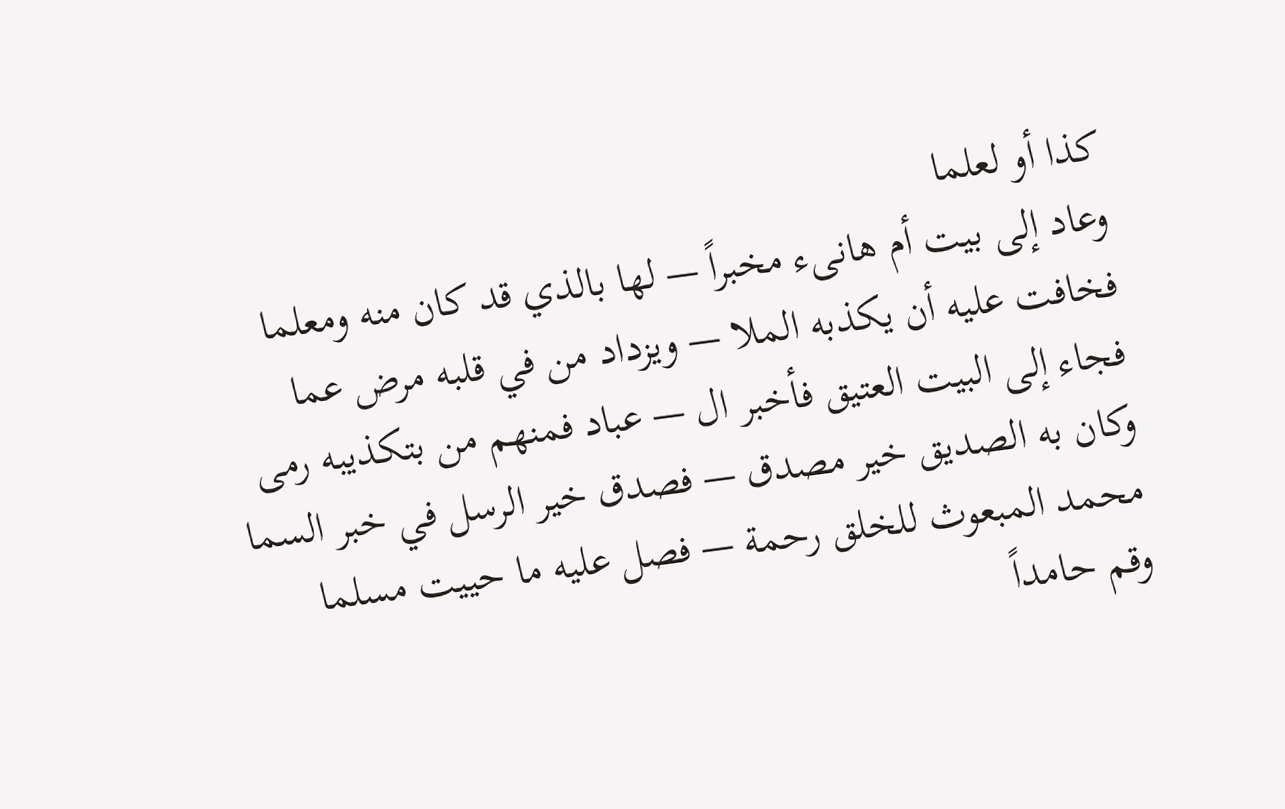كذا أو لعلما
وعاد إلى بيت أم هانىء مخبراً — لها بالذي قد كان منه ومعلما
فخافت عليه أن يكذبه الملا — ويزداد من في قلبه مرض عما
فجاء إلى البيت العتيق فأخبر ال — عباد فمنهم من بتكذيبه رمى
وكان به الصديق خير مصدق — فصدق خير الرسل في خبر السما
محمد المبعوث للخلق رحمة — فصل عليه ما حييت مسلما
وقم حامداً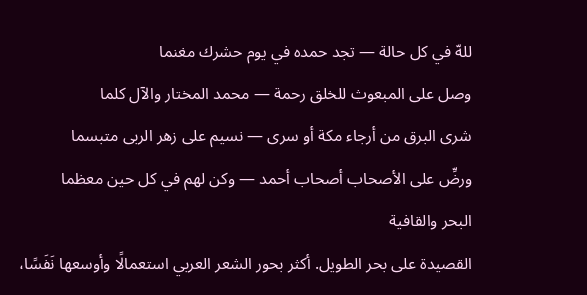للهّ في كل حالة — تجد حمده في يوم حشرك مغنما
وصل على المبعوث للخلق رحمة — محمد المختار والآل كلما
شرى البرق من أرجاء مكة أو سرى — نسيم على زهر الربى متبسما
ورضِّ على الأصحاب أصحاب أحمد — وكن لهم في كل حين معظما
البحر والقافية
القصيدة على بحر الطويل. أكثر بحور الشعر العربي استعمالًا وأوسعها نَفَسًا،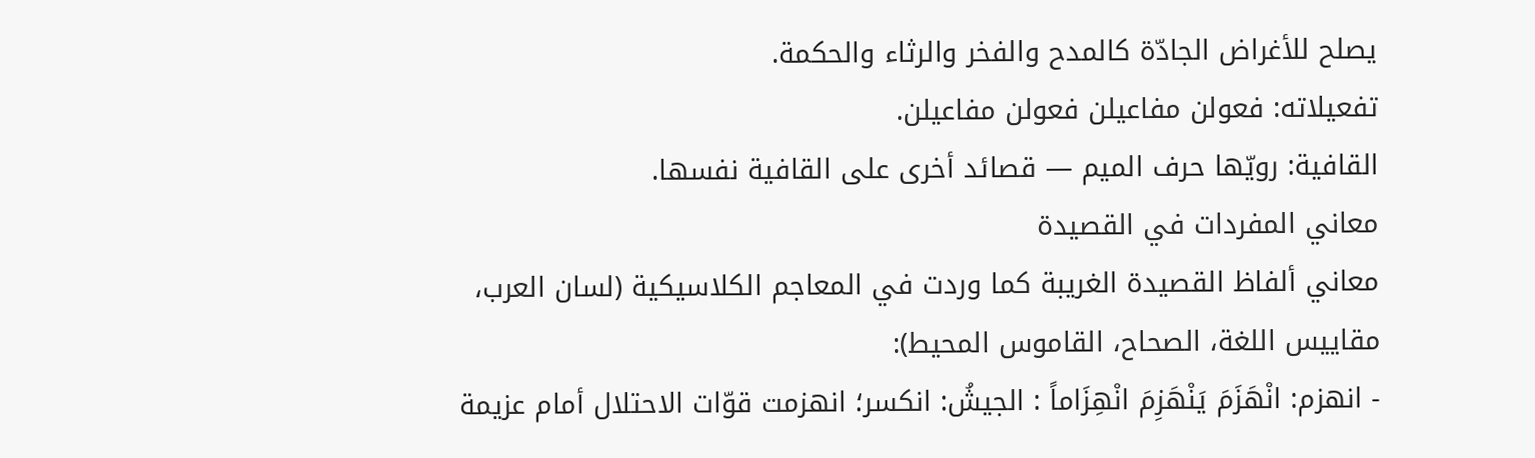يصلح للأغراض الجادّة كالمدح والفخر والرثاء والحكمة.
تفعيلاته: فعولن مفاعيلن فعولن مفاعيلن.
القافية: رويّها حرف الميم — قصائد أخرى على القافية نفسها.
معاني المفردات في القصيدة
معاني ألفاظ القصيدة الغريبة كما وردت في المعاجم الكلاسيكية (لسان العرب، مقاييس اللغة، الصحاح، القاموس المحيط):
- انهزم: انْهَزَمَ يَنْهَزِمَ انْهِزَاماً : الجيشُ: انكسر؛ انهزمت قوّات الاحتلال أمام عزيمة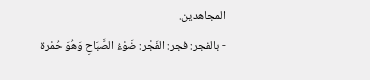المجاهدين.
- بالفجر: فجر: الفَجْر: ضَوْءُ الصَّبَاحِ وَهُوَ حُمْرة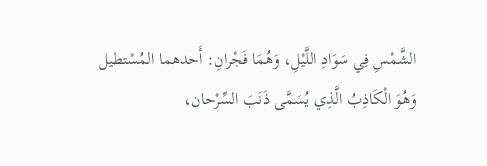الشَّمْسِ فِي سَوَادِ اللَّيْلِ، وَهُمَا فَجْرانِ: أَحدهما المُسْتطيل وَهُوَ الْكَاذِبُ الَّذِي يُسَمَّى ذَنَبَ السِّرْحان،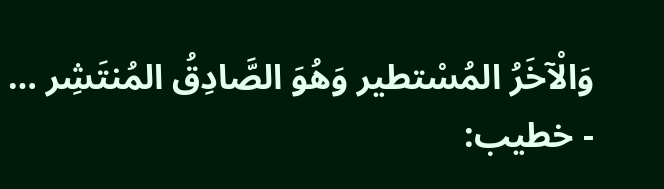وَالْآخَرُ المُسْتطير وَهُوَ الصَّادِقُ المُنتَشِر …
- خطيب: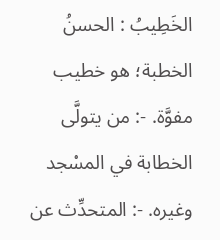الخَطِيبُ : الحسنُ الخطبة؛ هو خطيب مفوَّة. -: من يتولَّى الخطابة في المسْجد وغيره. -: المتحدِّث عن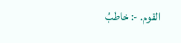القوم. -: خاطبُ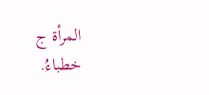المرأة ج خطباءُ.